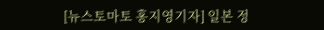[뉴스토마토 홍지영기자] 일본 정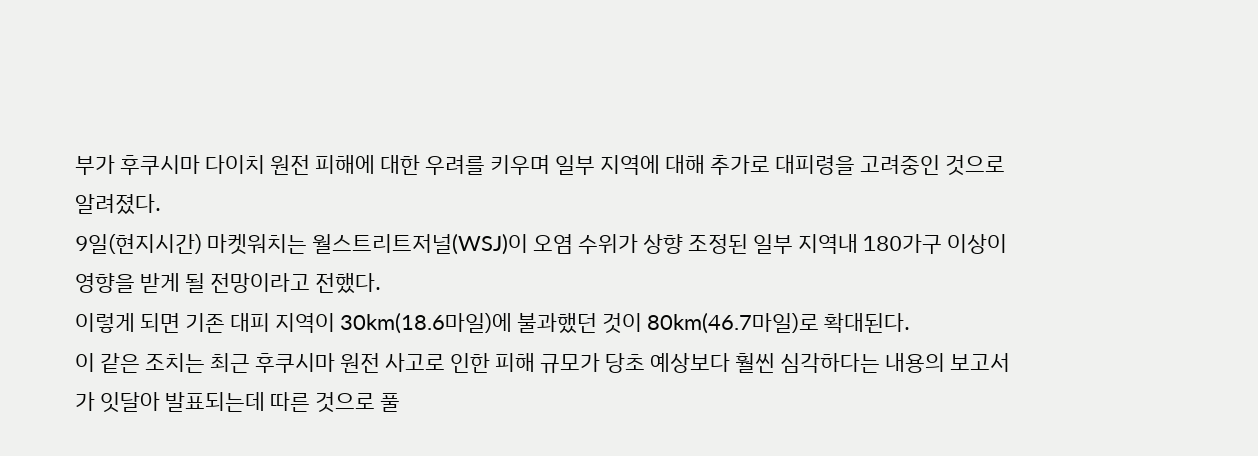부가 후쿠시마 다이치 원전 피해에 대한 우려를 키우며 일부 지역에 대해 추가로 대피령을 고려중인 것으로 알려졌다.
9일(현지시간) 마켓워치는 월스트리트저널(WSJ)이 오염 수위가 상향 조정된 일부 지역내 180가구 이상이 영향을 받게 될 전망이라고 전했다.
이렇게 되면 기존 대피 지역이 30km(18.6마일)에 불과했던 것이 80km(46.7마일)로 확대된다.
이 같은 조치는 최근 후쿠시마 원전 사고로 인한 피해 규모가 당초 예상보다 훨씬 심각하다는 내용의 보고서가 잇달아 발표되는데 따른 것으로 풀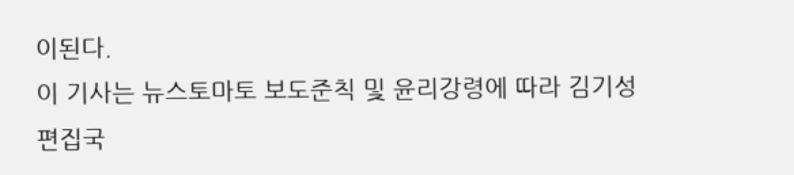이된다.
이 기사는 뉴스토마토 보도준칙 및 윤리강령에 따라 김기성 편집국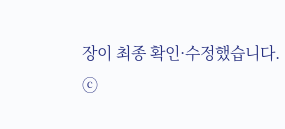장이 최종 확인·수정했습니다.
ⓒ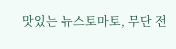맛있는 뉴스토마토, 무단 전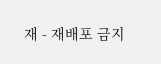재 - 재배포 금지